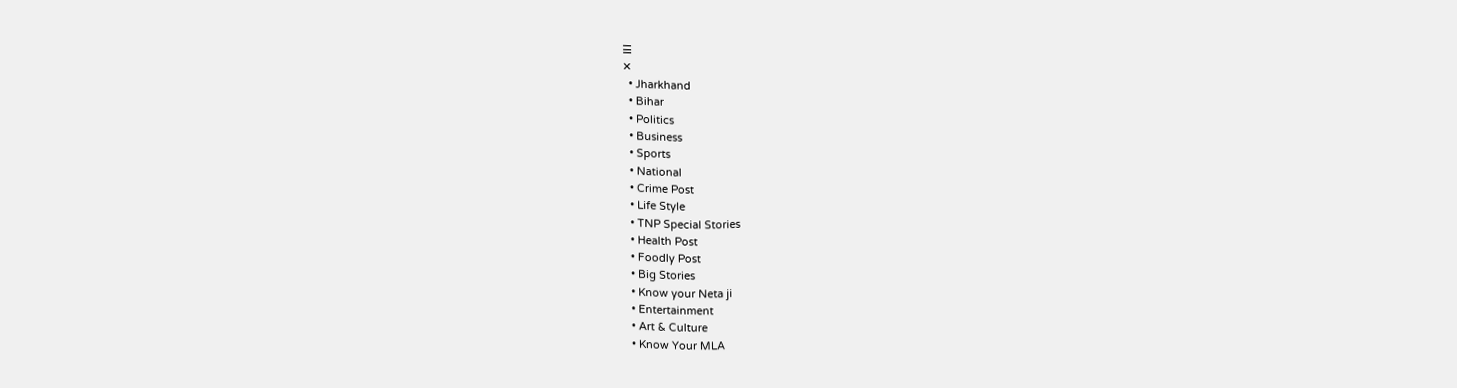☰
✕
  • Jharkhand
  • Bihar
  • Politics
  • Business
  • Sports
  • National
  • Crime Post
  • Life Style
  • TNP Special Stories
  • Health Post
  • Foodly Post
  • Big Stories
  • Know your Neta ji
  • Entertainment
  • Art & Culture
  • Know Your MLA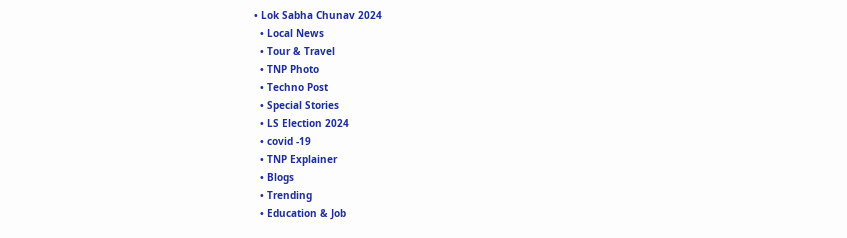• Lok Sabha Chunav 2024
  • Local News
  • Tour & Travel
  • TNP Photo
  • Techno Post
  • Special Stories
  • LS Election 2024
  • covid -19
  • TNP Explainer
  • Blogs
  • Trending
  • Education & Job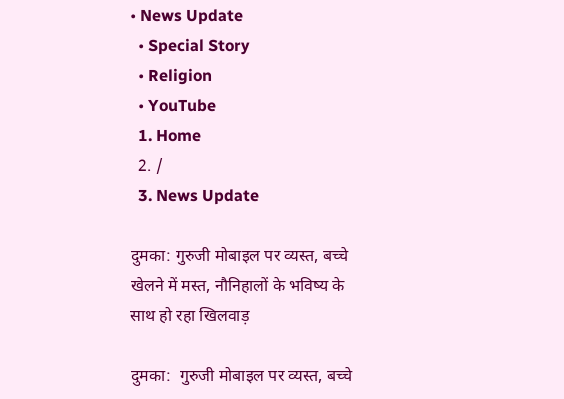• News Update
  • Special Story
  • Religion
  • YouTube
  1. Home
  2. /
  3. News Update

दुमका: गुरुजी मोबाइल पर व्यस्त, बच्चे खेलने में मस्त, नौनिहालों के भविष्य के साथ हो रहा खिलवाड़

दुमका:  गुरुजी मोबाइल पर व्यस्त, बच्चे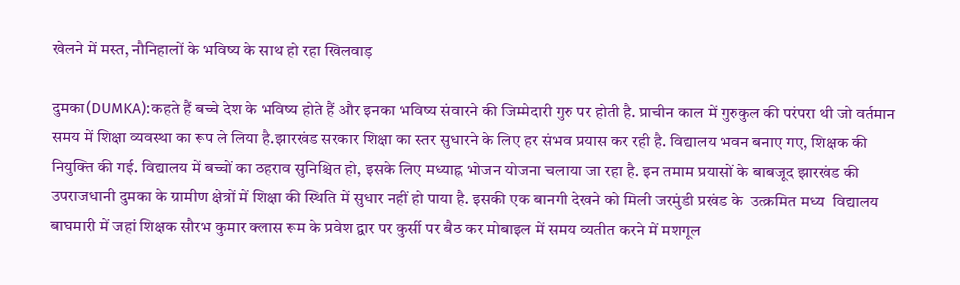खेलने में मस्त, नौनिहालों के भविष्य के साथ हो रहा खिलवाड़

दुमका(DUMKA):कहते हैं बच्चे देश के भविष्य होते हैं और इनका भविष्य संवारने की जिम्मेदारी गुरु पर होती है. प्राचीन काल में गुरुकुल की परंपरा थी जो वर्तमान समय में शिक्षा व्यवस्था का रूप ले लिया है.झारखंड सरकार शिक्षा का स्तर सुधारने के लिए हर संभव प्रयास कर रही है. विद्यालय भवन बनाए गए, शिक्षक की नियुक्ति की गई. विद्यालय में बच्चों का ठहराव सुनिश्चित हो, इसके लिए मध्याह्न भोजन योजना चलाया जा रहा है. इन तमाम प्रयासों के बाबजूद झारखंड की उपराजधानी दुमका के ग्रामीण क्षेत्रों में शिक्षा की स्थिति में सुधार नहीं हो पाया है. इसकी एक बानगी देखने को मिली जरमुंडी प्रखंड के  उत्क्रमित मध्य  विद्यालय बाघमारी में जहां शिक्षक सौरभ कुमार क्लास रूम के प्रवेश द्वार पर कुर्सी पर बैठ कर मोबाइल में समय व्यतीत करने में मशगूल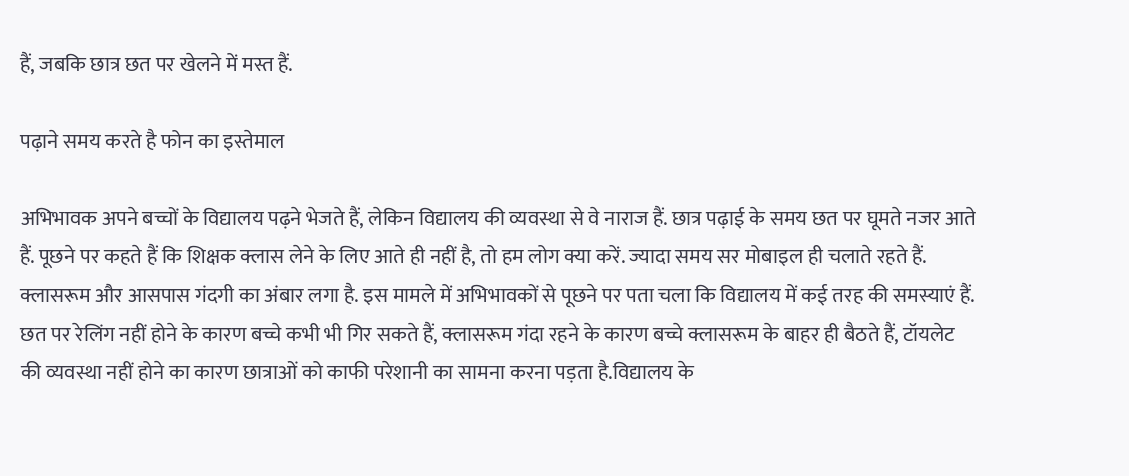हैं, जबकि छात्र छत पर खेलने में मस्त हैं.

पढ़ाने समय करते है फोन का इस्तेमाल

अभिभावक अपने बच्चों के विद्यालय पढ़ने भेजते हैं, लेकिन विद्यालय की व्यवस्था से वे नाराज हैं. छात्र पढ़ाई के समय छत पर घूमते नजर आते हैं. पूछने पर कहते हैं कि शिक्षक क्लास लेने के लिए आते ही नहीं है, तो हम लोग क्या करें. ज्यादा समय सर मोबाइल ही चलाते रहते हैं. क्लासरूम और आसपास गंदगी का अंबार लगा है. इस मामले में अभिभावकों से पूछने पर पता चला कि विद्यालय में कई तरह की समस्याएं हैं. छत पर रेलिंग नहीं होने के कारण बच्चे कभी भी गिर सकते हैं, क्लासरूम गंदा रहने के कारण बच्चे क्लासरूम के बाहर ही बैठते हैं, टॉयलेट की व्यवस्था नहीं होने का कारण छात्राओं को काफी परेशानी का सामना करना पड़ता है.विद्यालय के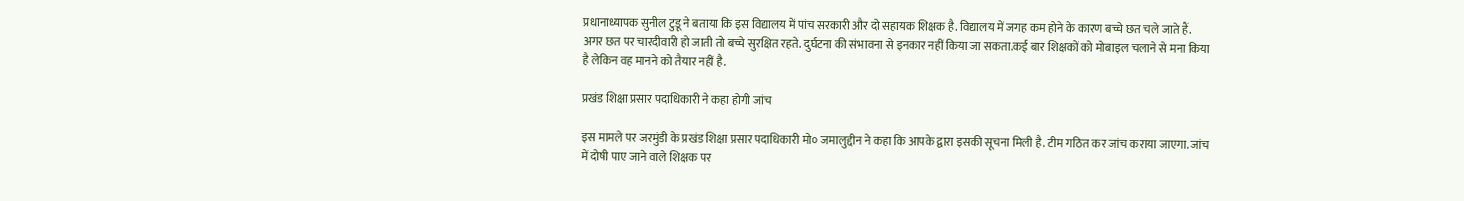प्रधानाध्यापक सुनील टुडू ने बताया कि इस विद्यालय में पांच सरकारी और दो सहायक शिक्षक है. विद्यालय में जगह कम होने के कारण बच्चे छत चले जाते हैं. अगर छत पर चारदीवारी हो जाती तो बच्चे सुरक्षित रहते. दुर्घटना की संभावना से इनकार नहीं किया जा सकता.कई बार शिक्षकों को मोबाइल चलाने से मना किया है लेकिन वह मानने को तैयार नहीं है.

प्रखंड शिक्षा प्रसार पदाधिकारी ने कहा होगी जांच

इस मामले पर जरमुंडी के प्रखंड शिक्षा प्रसार पदाधिकारी मो० जमालुद्दीन ने कहा कि आपके द्वारा इसकी सूचना मिली है. टीम गठित कर जांच कराया जाएगा. जांच में दोषी पाए जाने वाले शिक्षक पर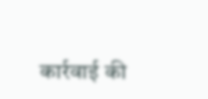कार्रवाई की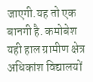जाएगी.यह तो एक बानगी है. कमोबेश यही हाल ग्रामीण क्षेत्र अधिकांश विद्यालयों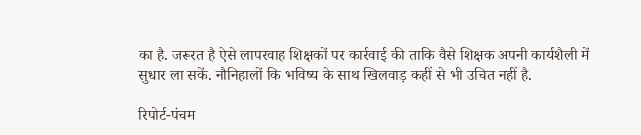का है. जरूरत है ऐसे लापरवाह शिक्षकों पर कार्रवाई की ताकि वैसे शिक्षक अपनी कार्यशैली में सुधार ला सकें. नौनिहालों कि भविष्य के साथ खिलवाड़ कहीं से भी उचित नहीं है.

रिपोर्ट-पंचम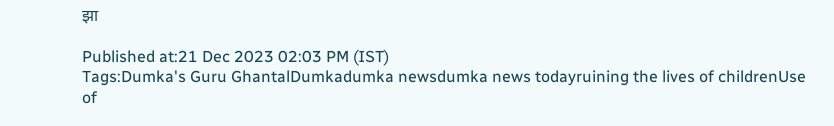झा

Published at:21 Dec 2023 02:03 PM (IST)
Tags:Dumka's Guru GhantalDumkadumka newsdumka news todayruining the lives of childrenUse of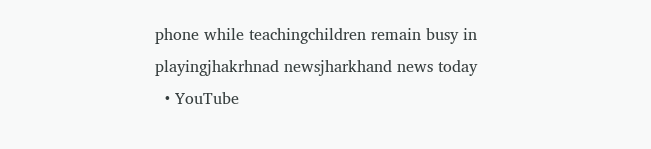phone while teachingchildren remain busy in playingjhakrhnad newsjharkhand news today
  • YouTube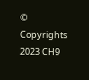© Copyrights 2023 CH9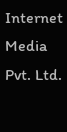Internet Media Pvt. Ltd.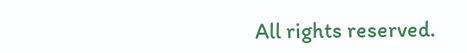All rights reserved.